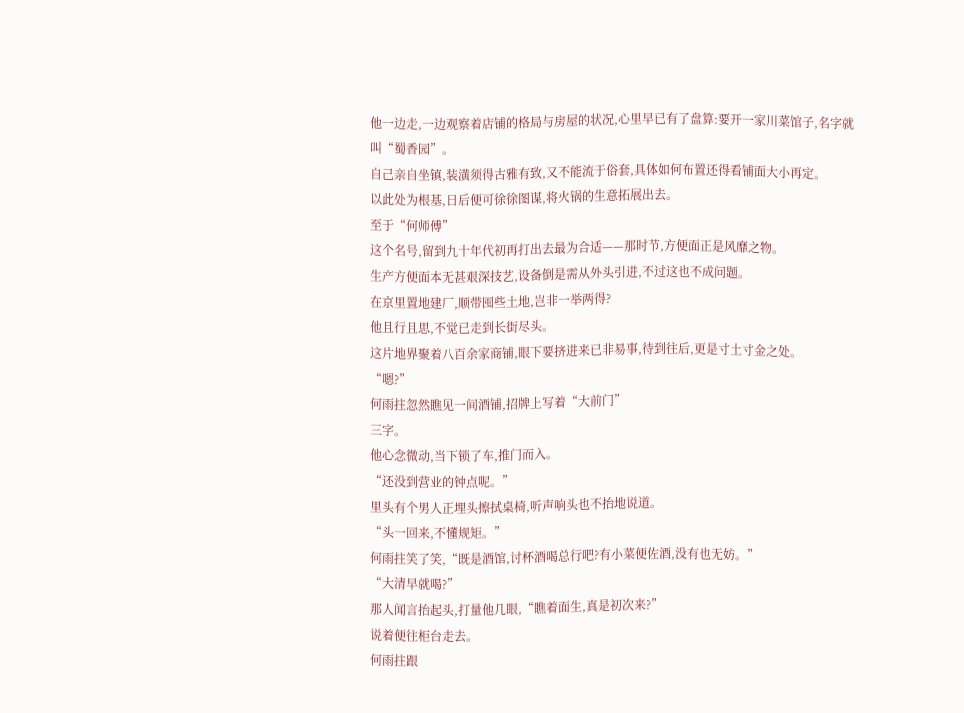他一边走,一边观察着店铺的格局与房屋的状况,心里早已有了盘算:要开一家川菜馆子,名字就叫“蜀香园”。
自己亲自坐镇,装潢须得古雅有致,又不能流于俗套,具体如何布置还得看铺面大小再定。
以此处为根基,日后便可徐徐图谋,将火锅的生意拓展出去。
至于“何师傅”
这个名号,留到九十年代初再打出去最为合适——那时节,方便面正是风靡之物。
生产方便面本无甚艰深技艺,设备倒是需从外头引进,不过这也不成问题。
在京里置地建厂,顺带囤些土地,岂非一举两得?
他且行且思,不觉已走到长街尽头。
这片地界聚着八百余家商铺,眼下要挤进来已非易事,待到往后,更是寸土寸金之处。
“嗯?”
何雨拄忽然瞧见一间酒铺,招牌上写着“大前门”
三字。
他心念微动,当下锁了车,推门而入。
“还没到营业的钟点呢。”
里头有个男人正埋头擦拭桌椅,听声响头也不抬地说道。
“头一回来,不懂规矩。”
何雨拄笑了笑,“既是酒馆,讨杯酒喝总行吧?有小菜便佐酒,没有也无妨。”
“大清早就喝?”
那人闻言抬起头,打量他几眼,“瞧着面生,真是初次来?”
说着便往柜台走去。
何雨拄跟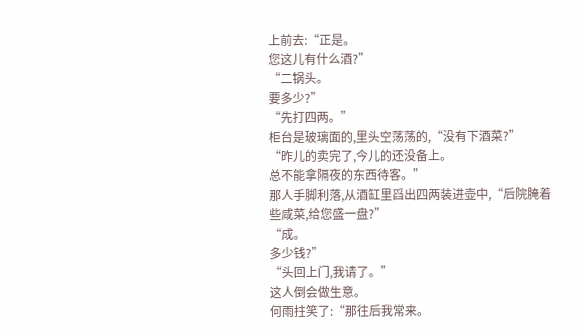上前去:“正是。
您这儿有什么酒?”
“二锅头。
要多少?”
“先打四两。”
柜台是玻璃面的,里头空荡荡的,“没有下酒菜?”
“昨儿的卖完了,今儿的还没备上。
总不能拿隔夜的东西待客。”
那人手脚利落,从酒缸里舀出四两装进壶中,“后院腌着些咸菜,给您盛一盘?”
“成。
多少钱?”
“头回上门,我请了。”
这人倒会做生意。
何雨拄笑了:“那往后我常来。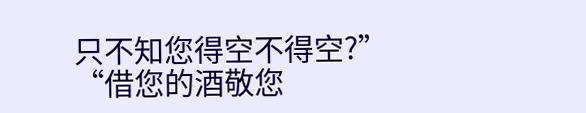只不知您得空不得空?”
“借您的酒敬您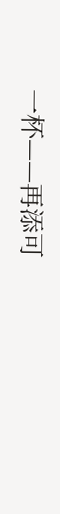一杯——再添可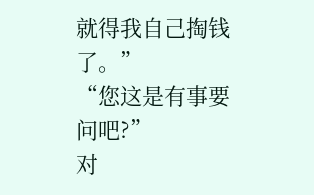就得我自己掏钱了。”
“您这是有事要问吧?”
对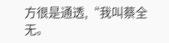方很是通透,“我叫蔡全无。